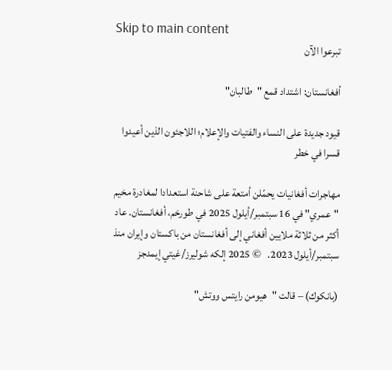Skip to main content
تبرعوا الآن

أفغانستان: اشتداد قمع "طالبان"

قيود جديدة على النساء والفتيات والإعلام؛ اللاجئون الذين أعيدوا قسرا في خطر

مهاجرات أفغانيات يحمّلن أمتعة على شاحنة استعدادا لمغادرة مخيم "عمري" في 16 سبتمبر/أيلول 2025 في طورخم، أفغانستان. عاد أكثر من ثلاثة ملايين أفغاني إلى أفغانستان من باكستان وإيران منذ سبتمبر/أيلول 2023.   © 2025 إلكه شوليرز/غيتي إيمدجز

(بانكوك) – قالت "هيومن رايتس ووتش"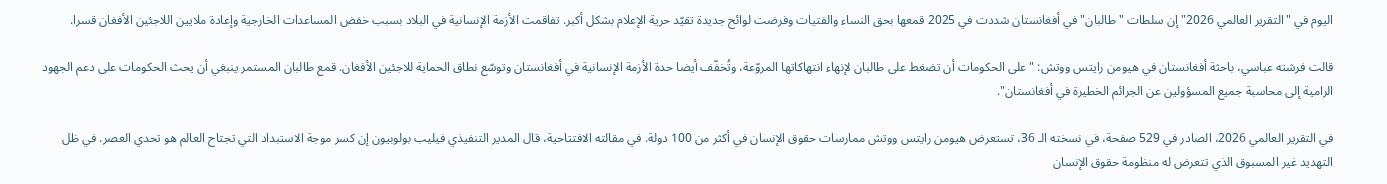اليوم في "التقرير العالمي 2026" إن سلطات "طالبان" في أفغانستان شددت في 2025 قمعها بحق النساء والفتيات وفرضت لوائح جديدة تقيّد حرية الإعلام بشكل أكبر. تفاقمت الأزمة الإنسانية في البلاد بسبب خفض المساعدات الخارجية وإعادة ملايين اللاجئين الأفغان قسرا.

قالت فرشته عباسي، باحثة أفغانستان في هيومن رايتس ووتش: "على الحكومات أن تضغط على طالبان لإنهاء انتهاكاتها المروّعة، وتُخفّف أيضا حدة الأزمة الإنسانية في أفغانستان وتوسّع نطاق الحماية للاجئين الأفغان. قمع طالبان المستمر ينبغي أن يحث الحكومات على دعم الجهود الرامية إلى محاسبة جميع المسؤولين عن الجرائم الخطيرة في أفغانستان".

في التقرير العالمي 2026، الصادر في 529 صفحة، في نسخته الـ 36، تستعرض هيومن رايتس ووتش ممارسات حقوق الإنسان في أكثر من 100 دولة. في مقالته الافتتاحية، قال المدير التنفيذي فيليب بولوبيون إن كسر موجة الاستبداد التي تجتاح العالم هو تحدي العصر. في ظل التهديد غير المسبوق الذي تتعرض له منظومة حقوق الإنسان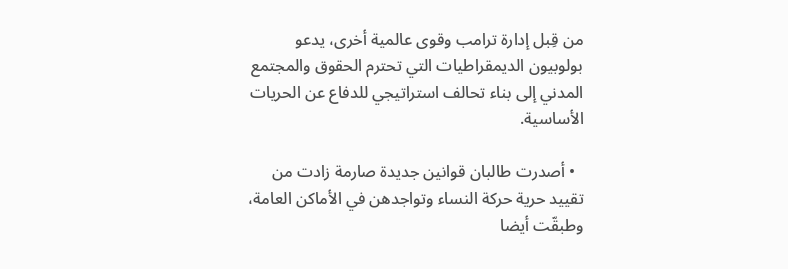من قِبل إدارة ترامب وقوى عالمية أخرى، يدعو بولوبيون الديمقراطيات التي تحترم الحقوق والمجتمع المدني إلى بناء تحالف استراتيجي للدفاع عن الحريات الأساسية.

  • أصدرت طالبان قوانين جديدة صارمة زادت من تقييد حرية حركة النساء وتواجدهن في الأماكن العامة، وطبقّت أيضا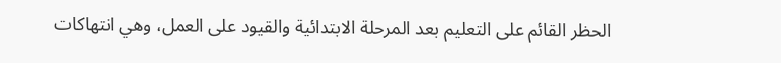الحظر القائم على التعليم بعد المرحلة الابتدائية والقيود على العمل، وهي انتهاكات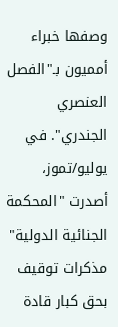وصفها خبراء أمميون بـ"الفصل العنصري الجندري". في يوليو/تموز، أصدرت "المحكمة الجنائية الدولية" مذكرات توقيف بحق كبار قادة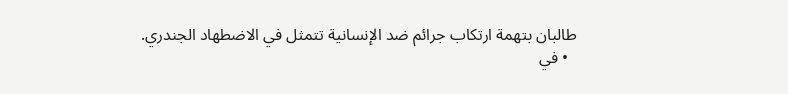طالبان بتهمة ارتكاب جرائم ضد الإنسانية تتمثل في الاضطهاد الجندري.
  • في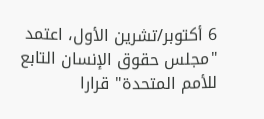6 أكتوبر/تشرين الأول، اعتمد "مجلس حقوق الإنسان التابع للأمم المتحدة" قرارا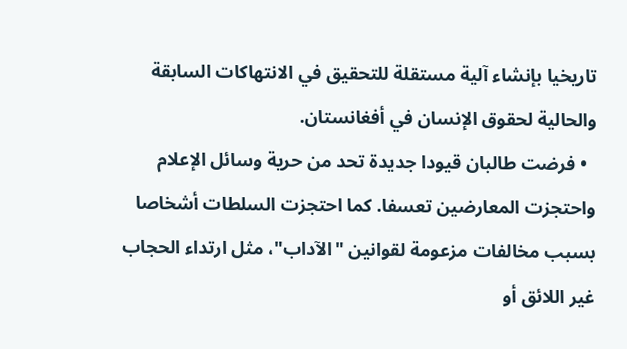تاريخيا بإنشاء آلية مستقلة للتحقيق في الانتهاكات السابقة والحالية لحقوق الإنسان في أفغانستان.
  • فرضت طالبان قيودا جديدة تحد من حرية وسائل الإعلام واحتجزت المعارضين تعسفا. كما احتجزت السلطات أشخاصا بسبب مخالفات مزعومة لقوانين "الآداب"، مثل ارتداء الحجاب غير اللائق أو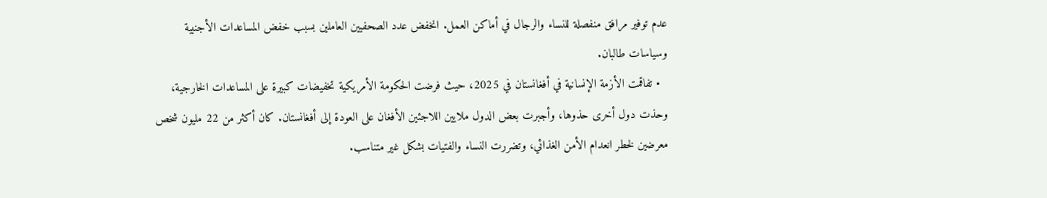عدم توفير مرافق منفصلة للنساء والرجال في أماكن العمل. انخفض عدد الصحفيين العاملين بسبب خفض المساعدات الأجنبية وسياسات طالبان.
  • تفاقمت الأزمة الإنسانية في أفغانستان في 2025، حيث فرضت الحكومة الأمريكية تخفيضات كبيرة على المساعدات الخارجية، وحذت دول أخرى حذوها، وأجبرت بعض الدول ملايين اللاجئين الأفغان على العودة إلى أفغانستان. كان أكثر من 22 مليون شخص معرضين لخطر انعدام الأمن الغذائي، وتضررت النساء والفتيات بشكل غير متناسب.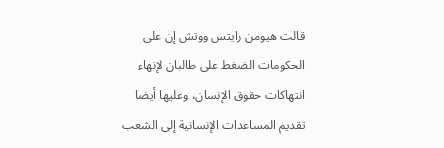قالت هيومن رايتس ووتش إن على الحكومات الضغط على طالبان لإنهاء انتهاكات حقوق الإنسان، وعليها أيضا تقديم المساعدات الإنسانية إلى الشعب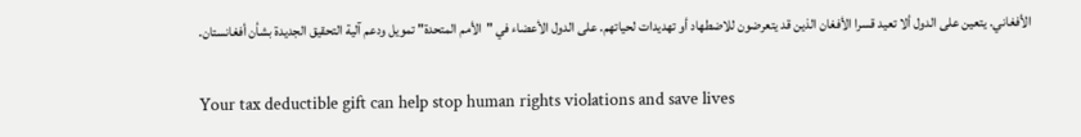الأفغاني. يتعين على الدول ألا تعيد قسرا الأفغان الذين قد يتعرضون للاضطهاد أو تهديدات لحياتهم. على الدول الأعضاء في "الأمم المتحدة" تمويل ودعم آلية التحقيق الجديدة بشأن أفغانستان.

Your tax deductible gift can help stop human rights violations and save lives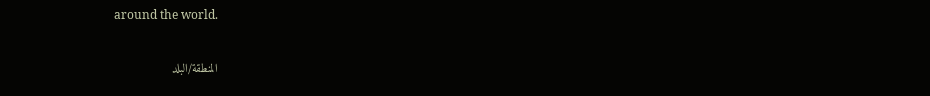around the world.

المنطقة/البلد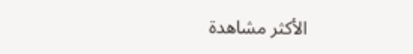الأكثر مشاهدة